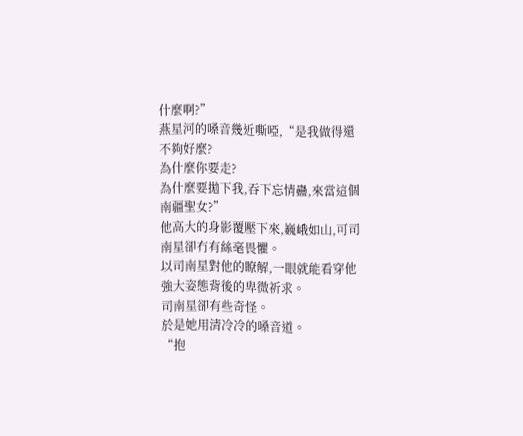什麼啊?”
燕星河的嗓音幾近嘶啞,“是我做得還不夠好麼?
為什麼你要走?
為什麼要拋下我,吞下忘情蠱,來當這個南疆聖女?”
他高大的身影覆壓下來,巍峨如山,可司南星卻冇有絲毫畏懼。
以司南星對他的瞭解,一眼就能看穿他強大姿態背後的卑微祈求。
司南星卻有些奇怪。
於是她用清冷冷的嗓音道。
“抱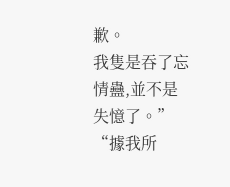歉。
我隻是吞了忘情蠱,並不是失憶了。”
“據我所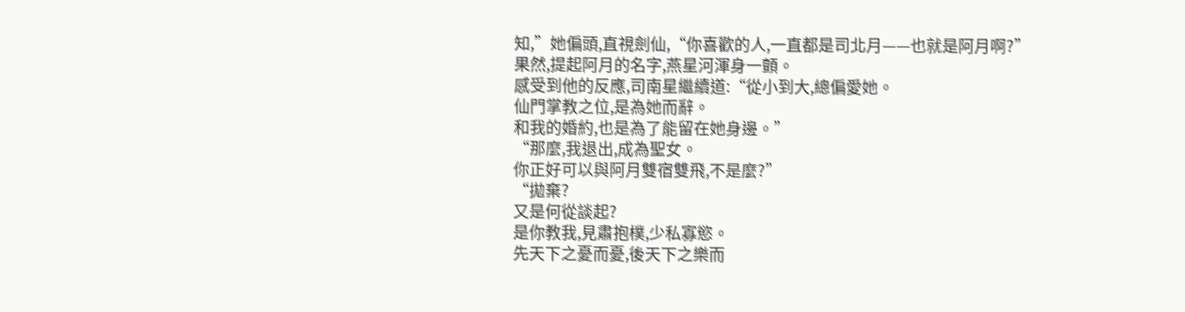知,”她偏頭,直視劍仙,“你喜歡的人,一直都是司北月——也就是阿月啊?”
果然,提起阿月的名字,燕星河渾身一顫。
感受到他的反應,司南星繼續道:“從小到大,總偏愛她。
仙門掌教之位,是為她而辭。
和我的婚約,也是為了能留在她身邊。”
“那麼,我退出,成為聖女。
你正好可以與阿月雙宿雙飛,不是麼?”
“拋棄?
又是何從談起?
是你教我,見肅抱樸,少私寡慾。
先天下之憂而憂,後天下之樂而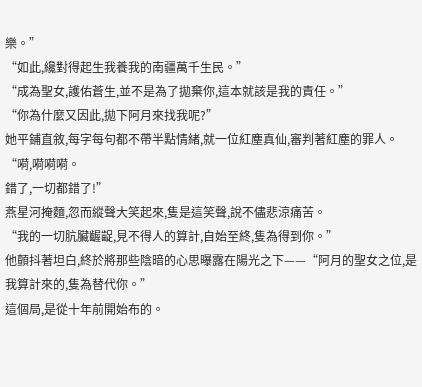樂。”
“如此,纔對得起生我養我的南疆萬千生民。”
“成為聖女,護佑蒼生,並不是為了拋棄你,這本就該是我的責任。”
“你為什麼又因此,拋下阿月來找我呢?”
她平鋪直敘,每字每句都不帶半點情緒,就一位紅塵真仙,審判著紅塵的罪人。
“嗬,嗬嗬嗬。
錯了,一切都錯了!”
燕星河掩麵,忽而縱聲大笑起來,隻是這笑聲,說不儘悲涼痛苦。
“我的一切肮臟齷齪,見不得人的算計,自始至終,隻為得到你。”
他顫抖著坦白,終於將那些陰暗的心思曝露在陽光之下——“阿月的聖女之位,是我算計來的,隻為替代你。”
這個局,是從十年前開始布的。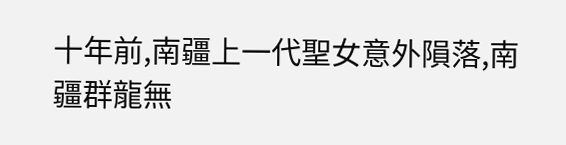十年前,南疆上一代聖女意外隕落,南疆群龍無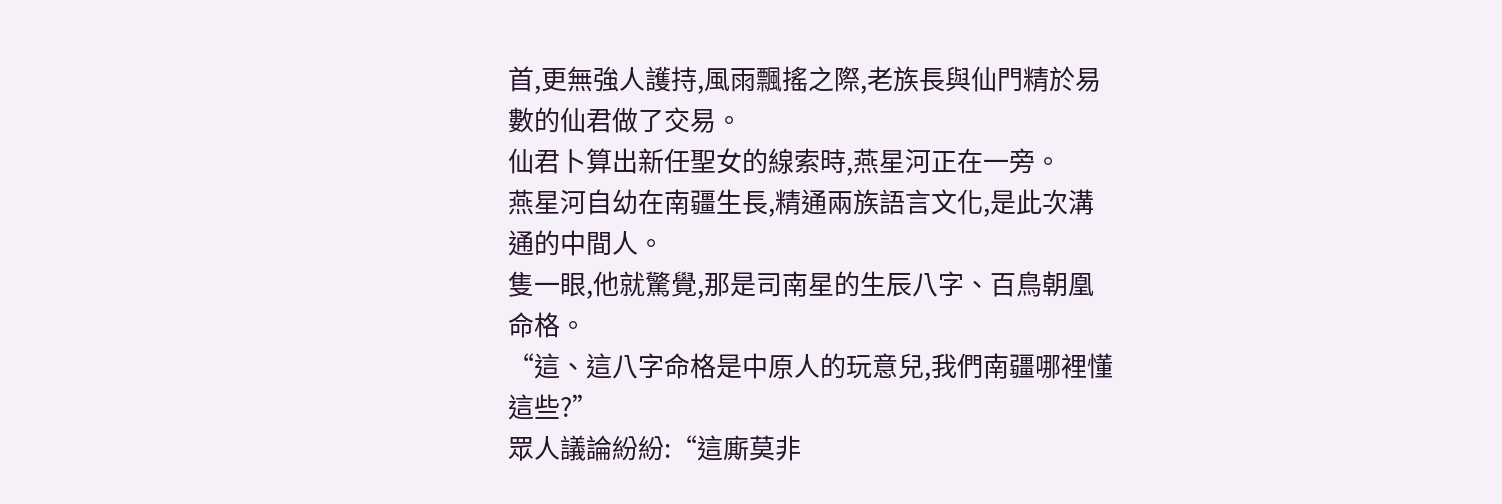首,更無強人護持,風雨飄搖之際,老族長與仙門精於易數的仙君做了交易。
仙君卜算出新任聖女的線索時,燕星河正在一旁。
燕星河自幼在南疆生長,精通兩族語言文化,是此次溝通的中間人。
隻一眼,他就驚覺,那是司南星的生辰八字、百鳥朝凰命格。
“這、這八字命格是中原人的玩意兒,我們南疆哪裡懂這些?”
眾人議論紛紛:“這廝莫非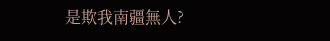是欺我南疆無人?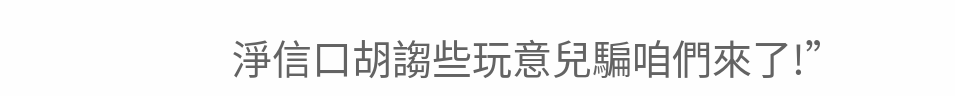淨信口胡謅些玩意兒騙咱們來了!”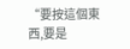“要按這個東西,要是